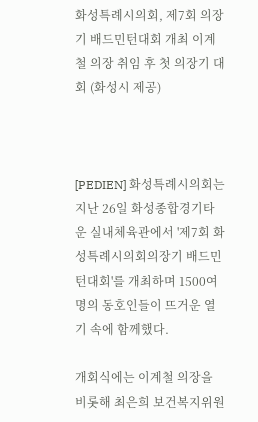화성특례시의회, 제7회 의장기 배드민턴대회 개최 이계철 의장 취임 후 첫 의장기 대회 (화성시 제공)



[PEDIEN] 화성특례시의회는 지난 26일 화성종합경기타운 실내체육관에서 '제7회 화성특례시의회의장기 배드민턴대회'를 개최하며 1500여 명의 동호인들이 뜨거운 열기 속에 함께했다.

개회식에는 이계철 의장을 비롯해 최은희 보건복지위원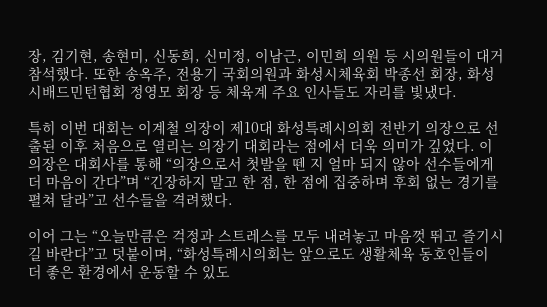장, 김기현, 송현미, 신동희, 신미정, 이남근, 이민희 의원 등 시의원들이 대거 참석했다. 또한 송옥주, 전용기 국회의원과 화성시체육회 박종선 회장, 화성시배드민턴협회 정영모 회장 등 체육계 주요 인사들도 자리를 빛냈다.

특히 이번 대회는 이계철 의장이 제10대 화성특례시의회 전반기 의장으로 선출된 이후 처음으로 열리는 의장기 대회라는 점에서 더욱 의미가 깊었다. 이 의장은 대회사를 통해 “의장으로서 첫발을 뗀 지 얼마 되지 않아 선수들에게 더 마음이 간다”며 “긴장하지 말고 한 점, 한 점에 집중하며 후회 없는 경기를 펼쳐 달라”고 선수들을 격려했다.

이어 그는 “오늘만큼은 걱정과 스트레스를 모두 내려놓고 마음껏 뛰고 즐기시길 바란다”고 덧붙이며, “화성특례시의회는 앞으로도 생활체육 동호인들이 더 좋은 환경에서 운동할 수 있도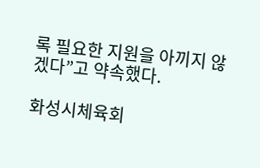록 필요한 지원을 아끼지 않겠다”고 약속했다.

화성시체육회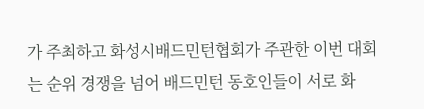가 주최하고 화성시배드민턴협회가 주관한 이번 대회는 순위 경쟁을 넘어 배드민턴 동호인들이 서로 화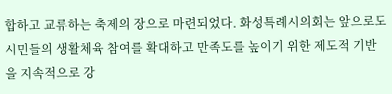합하고 교류하는 축제의 장으로 마련되었다. 화성특례시의회는 앞으로도 시민들의 생활체육 참여를 확대하고 만족도를 높이기 위한 제도적 기반을 지속적으로 강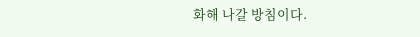화해 나갈 방침이다.